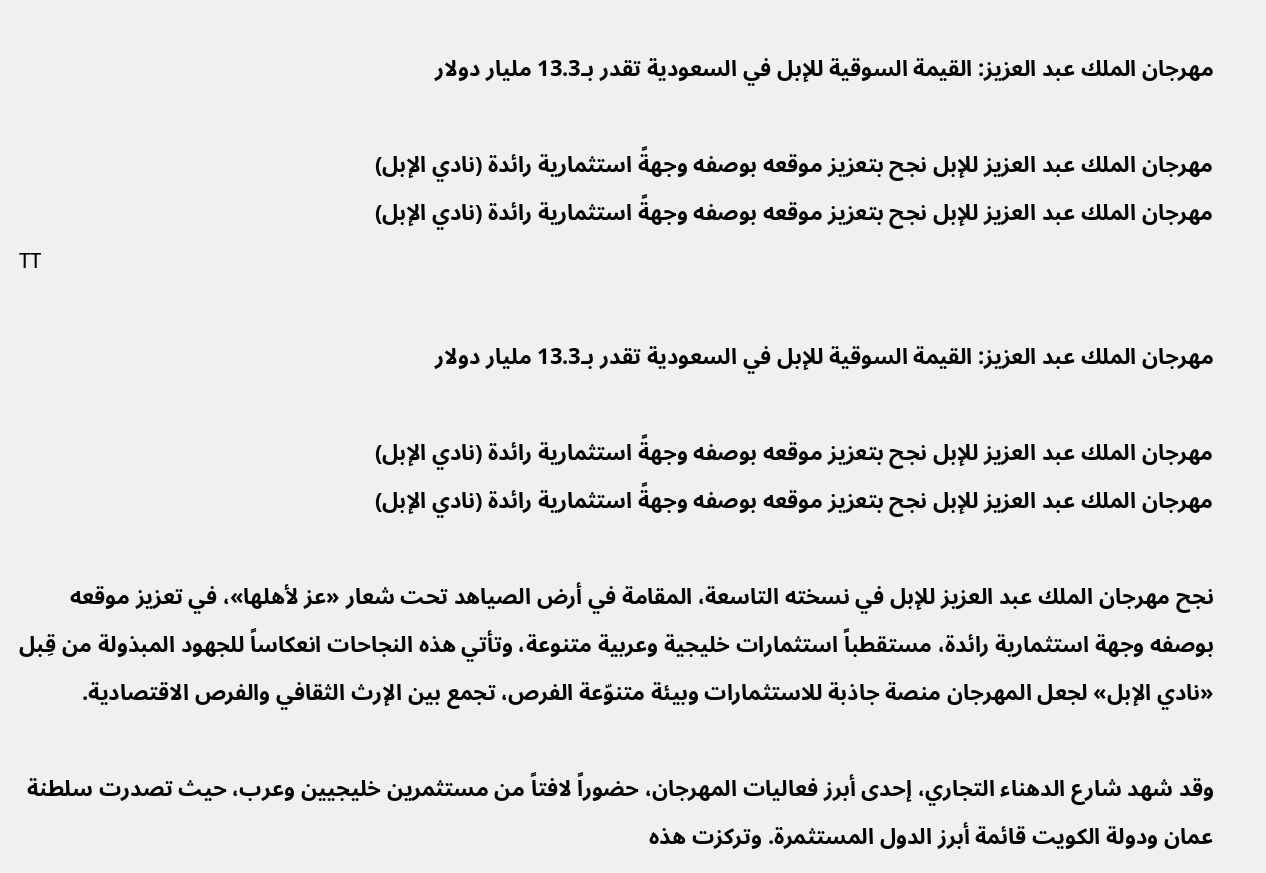مهرجان الملك عبد العزيز: القيمة السوقية للإبل في السعودية تقدر بـ13.3 مليار دولار

مهرجان الملك عبد العزيز للإبل نجح بتعزيز موقعه بوصفه وجهةً استثمارية رائدة (نادي الإبل)
مهرجان الملك عبد العزيز للإبل نجح بتعزيز موقعه بوصفه وجهةً استثمارية رائدة (نادي الإبل)
TT

مهرجان الملك عبد العزيز: القيمة السوقية للإبل في السعودية تقدر بـ13.3 مليار دولار

مهرجان الملك عبد العزيز للإبل نجح بتعزيز موقعه بوصفه وجهةً استثمارية رائدة (نادي الإبل)
مهرجان الملك عبد العزيز للإبل نجح بتعزيز موقعه بوصفه وجهةً استثمارية رائدة (نادي الإبل)

نجح مهرجان الملك عبد العزيز للإبل في نسخته التاسعة، المقامة في أرض الصياهد تحت شعار «عز لأهلها»، في تعزيز موقعه بوصفه وجهة استثمارية رائدة، مستقطباً استثمارات خليجية وعربية متنوعة، وتأتي هذه النجاحات انعكاساً للجهود المبذولة من قِبل «نادي الإبل» لجعل المهرجان منصة جاذبة للاستثمارات وبيئة متنوّعة الفرص، تجمع بين الإرث الثقافي والفرص الاقتصادية.

وقد شهد شارع الدهناء التجاري، إحدى أبرز فعاليات المهرجان، حضوراً لافتاً من مستثمرين خليجيين وعرب، حيث تصدرت سلطنة عمان ودولة الكويت قائمة أبرز الدول المستثمرة. وتركزت هذه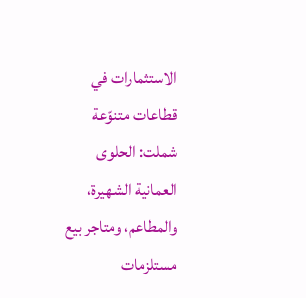الاستثمارات في قطاعات متنوّعة شملت: الحلوى العمانية الشهيرة، والمطاعم، ومتاجر بيع مستلزمات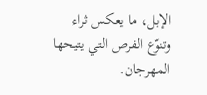الإبل، ما يعكس ثراء وتنوّع الفرص التي يتيحها المهرجان.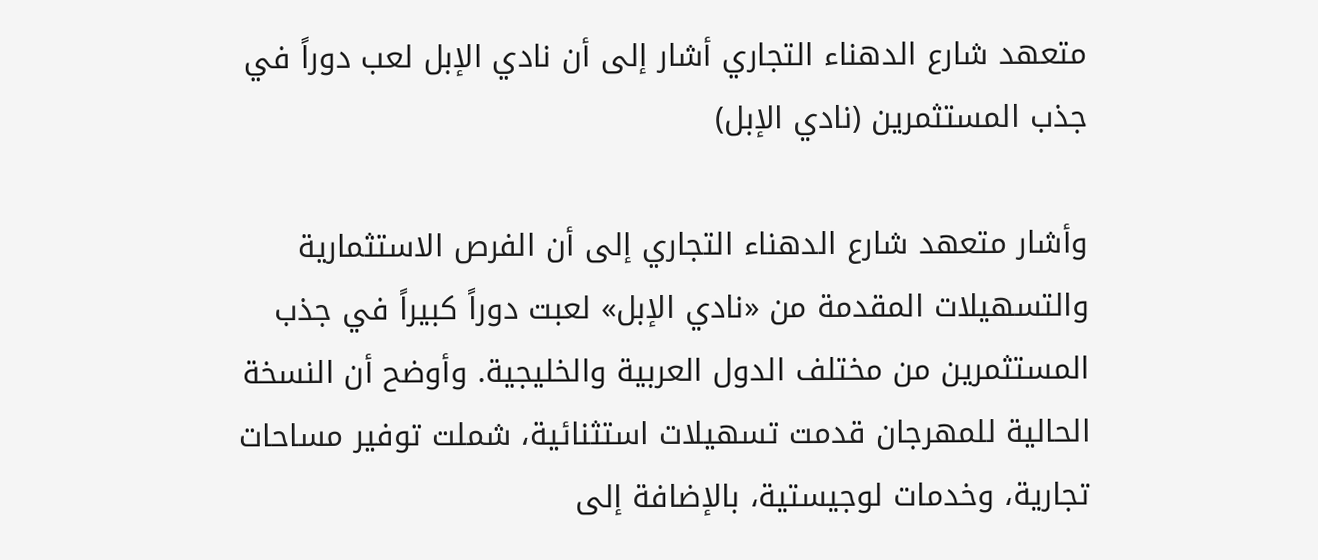متعهد شارع الدهناء التجاري أشار إلى أن نادي الإبل لعب دوراً في جذب المستثمرين (نادي الإبل)

وأشار متعهد شارع الدهناء التجاري إلى أن الفرص الاستثمارية والتسهيلات المقدمة من «نادي الإبل» لعبت دوراً كبيراً في جذب المستثمرين من مختلف الدول العربية والخليجية. وأوضح أن النسخة الحالية للمهرجان قدمت تسهيلات استثنائية، شملت توفير مساحات تجارية، وخدمات لوجيستية، بالإضافة إلى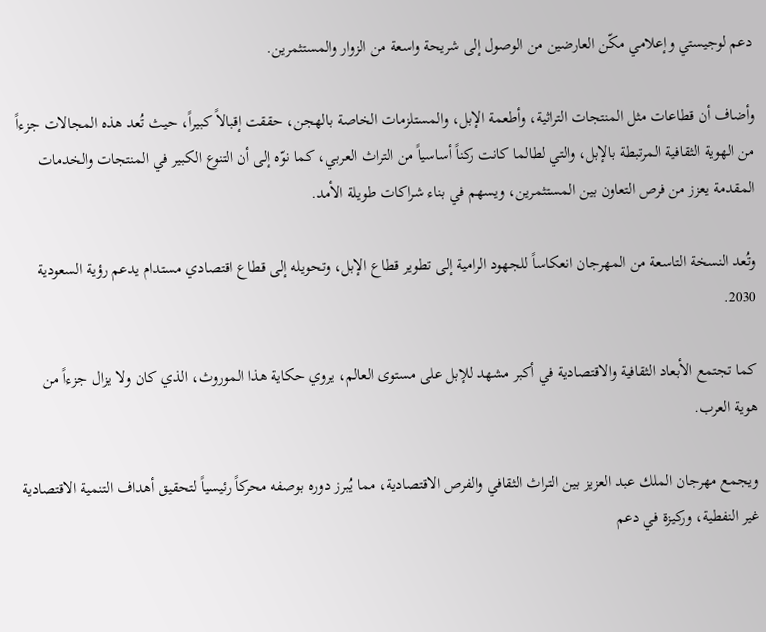دعم لوجيستي وإعلامي مكّن العارضين من الوصول إلى شريحة واسعة من الزوار والمستثمرين.

وأضاف أن قطاعات مثل المنتجات التراثية، وأطعمة الإبل، والمستلزمات الخاصة بالهجن، حققت إقبالاً كبيراً، حيث تُعد هذه المجالات جزءاً من الهوية الثقافية المرتبطة بالإبل، والتي لطالما كانت ركناً أساسياً من التراث العربي، كما نوّه إلى أن التنوع الكبير في المنتجات والخدمات المقدمة يعزز من فرص التعاون بين المستثمرين، ويسهم في بناء شراكات طويلة الأمد.

وتُعد النسخة التاسعة من المهرجان انعكاساً للجهود الرامية إلى تطوير قطاع الإبل، وتحويله إلى قطاع اقتصادي مستدام يدعم رؤية السعودية 2030.

كما تجتمع الأبعاد الثقافية والاقتصادية في أكبر مشهد للإبل على مستوى العالم، يروي حكاية هذا الموروث، الذي كان ولا يزال جزءاً من هوية العرب.

ويجمع مهرجان الملك عبد العزيز بين التراث الثقافي والفرص الاقتصادية، مما يُبرز دوره بوصفه محركاً رئيسياً لتحقيق أهداف التنمية الاقتصادية غير النفطية، وركيزة في دعم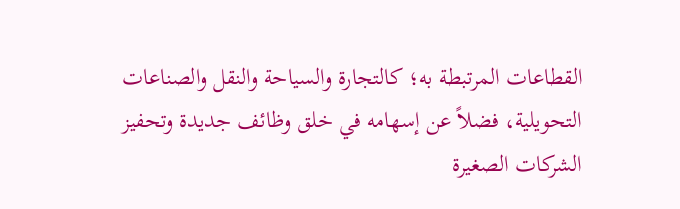القطاعات المرتبطة به؛ كالتجارة والسياحة والنقل والصناعات التحويلية، فضلاً عن إسهامه في خلق وظائف جديدة وتحفيز الشركات الصغيرة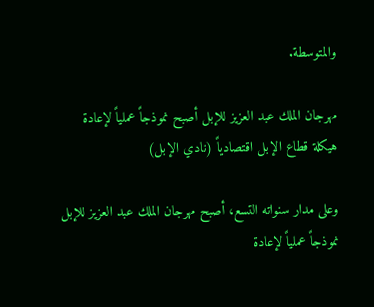والمتوسطة.

مهرجان الملك عبد العزيز للإبل أصبح نموذجاً عملياً لإعادة هيكلة قطاع الإبل اقتصادياً (نادي الإبل)

وعلى مدار سنواته التسع، أصبح مهرجان الملك عبد العزيز للإبل نموذجاً عملياً لإعادة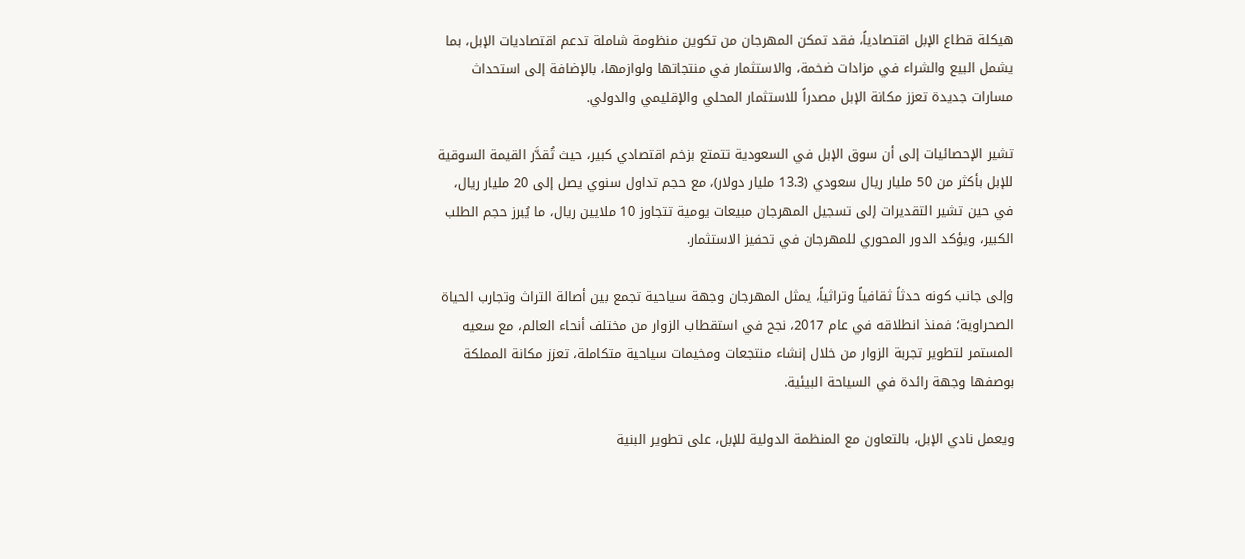هيكلة قطاع الإبل اقتصادياً، فقد تمكن المهرجان من تكوين منظومة شاملة تدعم اقتصاديات الإبل، بما يشمل البيع والشراء في مزادات ضخمة، والاستثمار في منتجاتها ولوازمها، بالإضافة إلى استحداث مسارات جديدة تعزز مكانة الإبل مصدراً للاستثمار المحلي والإقليمي والدولي.

تشير الإحصائيات إلى أن سوق الإبل في السعودية تتمتع بزخم اقتصادي كبير، حيث تُقدَّر القيمة السوقية للإبل بأكثر من 50 مليار ريال سعودي (13.3 مليار دولار)، مع حجم تداول سنوي يصل إلى 20 مليار ريال، في حين تشير التقديرات إلى تسجيل المهرجان مبيعات يومية تتجاوز 10 ملايين ريال، ما يُبرز حجم الطلب الكبير، ويؤكد الدور المحوري للمهرجان في تحفيز الاستثمار.

وإلى جانب كونه حدثاً ثقافياً وتراثياً، يمثل المهرجان وجهة سياحية تجمع بين أصالة التراث وتجارب الحياة الصحراوية؛ فمنذ انطلاقه في عام 2017، نجح في استقطاب الزوار من مختلف أنحاء العالم، مع سعيه المستمر لتطوير تجربة الزوار من خلال إنشاء منتجعات ومخيمات سياحية متكاملة، تعزز مكانة المملكة بوصفها وجهة رائدة في السياحة البيئية.

ويعمل نادي الإبل، بالتعاون مع المنظمة الدولية للإبل، على تطوير البنية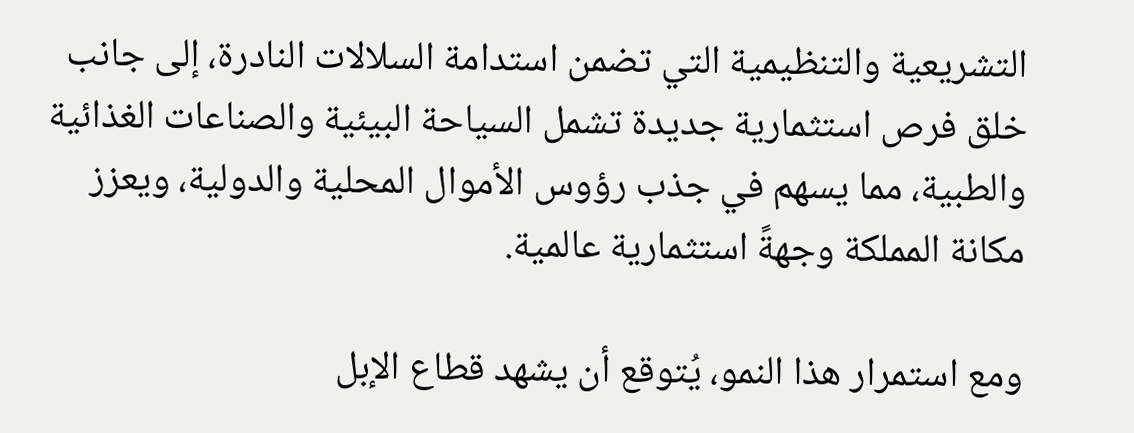التشريعية والتنظيمية التي تضمن استدامة السلالات النادرة، إلى جانب خلق فرص استثمارية جديدة تشمل السياحة البيئية والصناعات الغذائية والطبية، مما يسهم في جذب رؤوس الأموال المحلية والدولية، ويعزز مكانة المملكة وجهةً استثمارية عالمية.

ومع استمرار هذا النمو، يُتوقع أن يشهد قطاع الإبل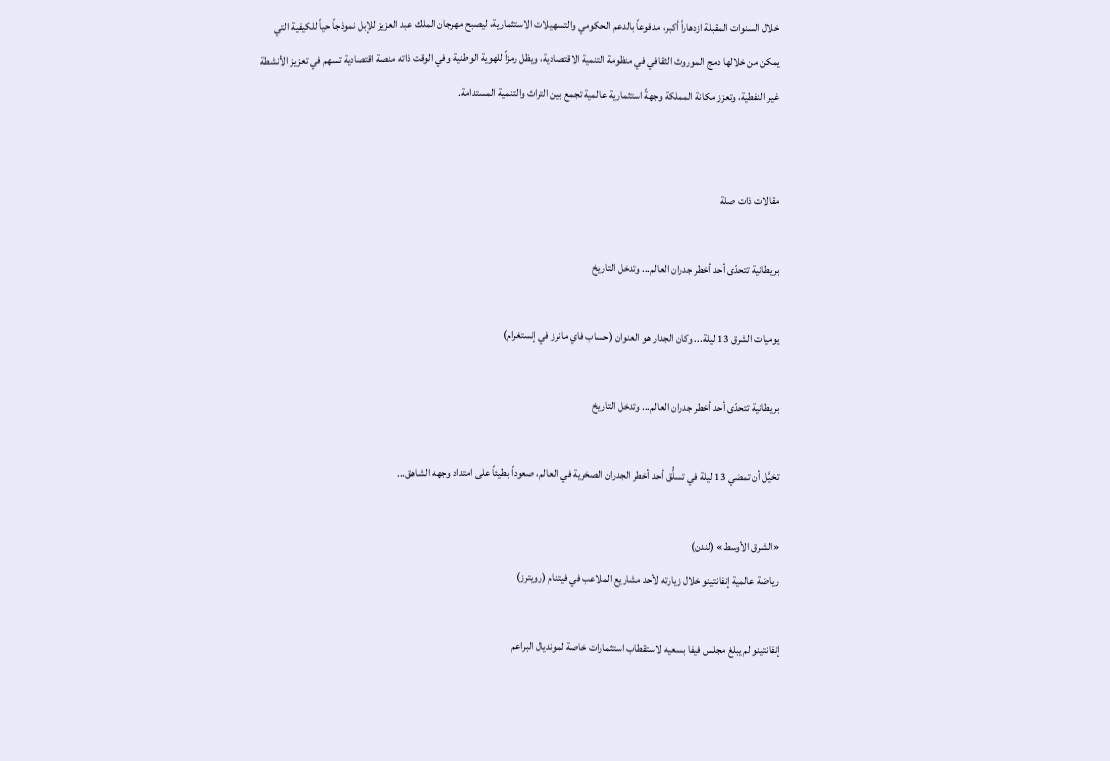خلال السنوات المقبلة ازدهاراً أكبر، مدفوعاً بالدعم الحكومي والتسهيلات الاستثمارية، ليصبح مهرجان الملك عبد العزيز للإبل نموذجاً حياً للكيفية التي يمكن من خلالها دمج الموروث الثقافي في منظومة التنمية الاقتصادية، ويظل رمزاً للهوية الوطنية وفي الوقت ذاته منصة اقتصادية تسهم في تعزيز الأنشطة غير النفطية، وتعزز مكانة المملكة وجهةً استثمارية عالمية تجمع بين التراث والتنمية المستدامة.


مقالات ذات صلة

بريطانية تتحدّى أحد أخطر جدران العالم... وتدخل التاريخ

يوميات الشرق 13 ليلة... وكان الجدار هو العنوان (حساب فاي مانرز في إنستغرام)

بريطانية تتحدّى أحد أخطر جدران العالم... وتدخل التاريخ

تخيَّل أن تمضي 13 ليلة في تسلُّق أحد أخطر الجدران الصخرية في العالم، صعوداً بطيئاً على امتداد وجهه الشاهق...

«الشرق الأوسط» (لندن)
رياضة عالمية إنفانتينو خلال زيارته لأحد مشاريع الملاعب في فيتنام (رويترز)

إنفانتينو لم يبلغ مجلس فيفا بسعيه لاستقطاب استثمارات خاصة لمونديال البراعم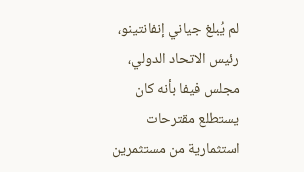لم يُبلغ جياني إنفانتينو، رئيس الاتحاد الدولي، مجلس فيفا بأنه كان يستطلع مقترحات استثمارية من مستثمرين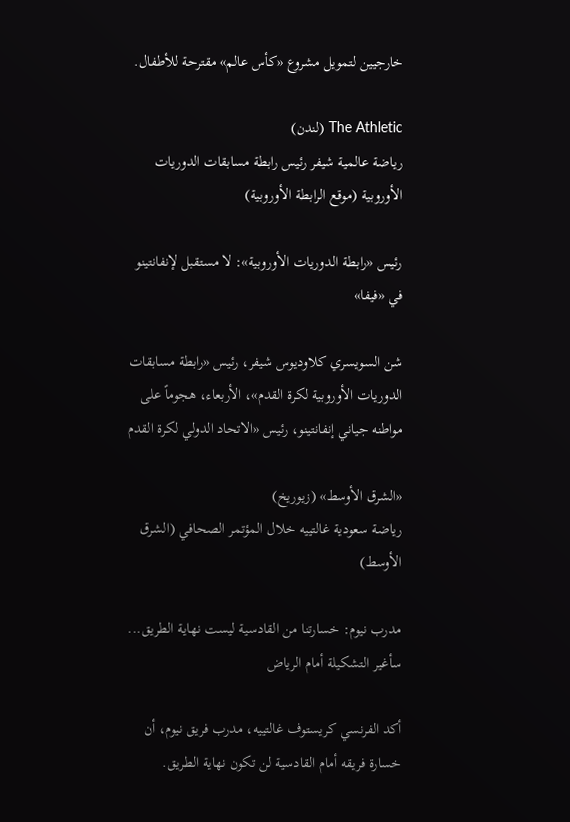خارجيين لتمويل مشروع «كأس عالم» مقترحة للأطفال.

The Athletic (لندن)
رياضة عالمية شيفر رئيس رابطة مسابقات الدوريات الأوروبية (موقع الرابطة الأوروبية)

رئيس «رابطة الدوريات الأوروبية»: لا مستقبل لإنفانتينو في «فيفا»

شن السويسري كلاوديوس شيفر، رئيس «رابطة مسابقات الدوريات الأوروبية لكرة القدم»، الأربعاء، هجوماً على مواطنه جياني إنفانتينو، رئيس «الاتحاد الدولي لكرة القدم

«الشرق الأوسط» (زيوريخ)
رياضة سعودية غالتييه خلال المؤتمر الصحافي (الشرق الأوسط)

مدرب نيوم: خسارتنا من القادسية ليست نهاية الطريق... سأغير التشكيلة أمام الرياض

أكد الفرنسي كريستوف غالتييه، مدرب فريق نيوم، أن خسارة فريقه أمام القادسية لن تكون نهاية الطريق.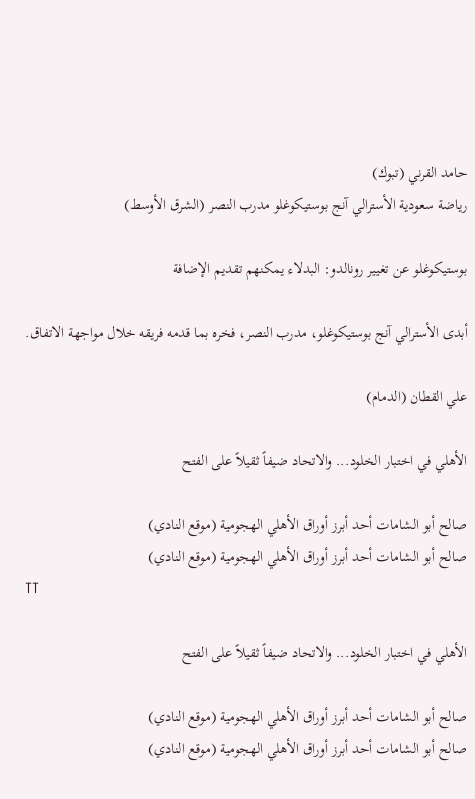حامد القرني (تبوك)
رياضة سعودية الأسترالي آنج بوستيكوغلو مدرب النصر (الشرق الأوسط)

بوستيكوغلو عن تغيير رونالدو: البدلاء يمكنهم تقديم الإضافة

أبدى الأسترالي آنج بوستيكوغلو، مدرب النصر، فخره بما قدمه فريقه خلال مواجهة الاتفاق.

علي القطان (الدمام)

الأهلي في اختبار الخلود... والاتحاد ضيفاً ثقيلاً على الفتح

صالح أبو الشامات أحد أبرز أوراق الأهلي الهجومية (موقع النادي)
صالح أبو الشامات أحد أبرز أوراق الأهلي الهجومية (موقع النادي)
TT

الأهلي في اختبار الخلود... والاتحاد ضيفاً ثقيلاً على الفتح

صالح أبو الشامات أحد أبرز أوراق الأهلي الهجومية (موقع النادي)
صالح أبو الشامات أحد أبرز أوراق الأهلي الهجومية (موقع النادي)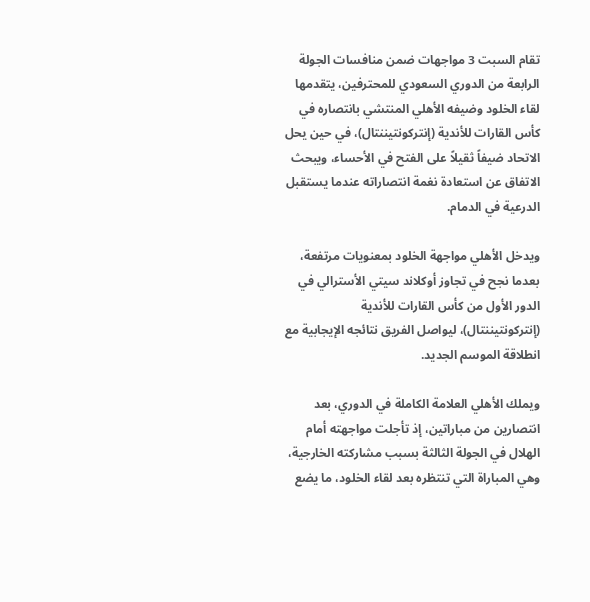تقام السبت 3 مواجهات ضمن منافسات الجولة الرابعة من الدوري السعودي للمحترفين، يتقدمها لقاء الخلود وضيفه الأهلي المنتشي بانتصاره في كأس القارات للأندية (إنتركونتيننتال)، في حين يحل الاتحاد ضيفاً ثقيلاً على الفتح في الأحساء، ويبحث الاتفاق عن استعادة نغمة انتصاراته عندما يستقبل الدرعية في الدمام.

ويدخل الأهلي مواجهة الخلود بمعنويات مرتفعة، بعدما نجح في تجاوز أوكلاند سيتي الأسترالي في الدور الأول من كأس القارات للأندية (إنتركونتيننتال)، ليواصل الفريق نتائجه الإيجابية مع انطلاقة الموسم الجديد.

ويملك الأهلي العلامة الكاملة في الدوري، بعد انتصارين من مباراتين، إذ تأجلت مواجهته أمام الهلال في الجولة الثالثة بسبب مشاركته الخارجية، وهي المباراة التي تنتظره بعد لقاء الخلود، ما يضع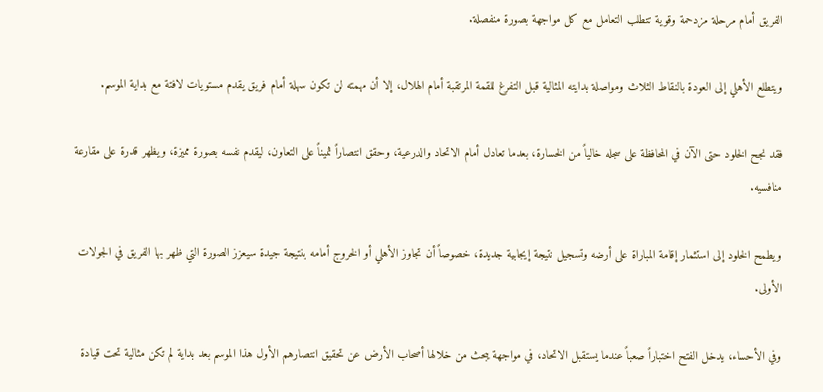الفريق أمام مرحلة مزدحمة وقوية تتطلب التعامل مع كل مواجهة بصورة منفصلة.

ويتطلع الأهلي إلى العودة بالنقاط الثلاث ومواصلة بدايته المثالية قبل التفرغ للقمة المرتقبة أمام الهلال، إلا أن مهمته لن تكون سهلة أمام فريق يقدم مستويات لافتة مع بداية الموسم.

فقد نجح الخلود حتى الآن في المحافظة على سجله خالياً من الخسارة، بعدما تعادل أمام الاتحاد والدرعية، وحقق انتصاراً ثميناً على التعاون، ليقدم نفسه بصورة مميزة، ويظهر قدرة على مقارعة منافسيه.

ويطمح الخلود إلى استثمار إقامة المباراة على أرضه وتسجيل نتيجة إيجابية جديدة، خصوصاً أن تجاوز الأهلي أو الخروج أمامه بنتيجة جيدة سيعزز الصورة التي ظهر بها الفريق في الجولات الأولى.

وفي الأحساء، يدخل الفتح اختباراً صعباً عندما يستقبل الاتحاد، في مواجهة يبحث من خلالها أصحاب الأرض عن تحقيق انتصارهم الأول هذا الموسم بعد بداية لم تكن مثالية تحت قيادة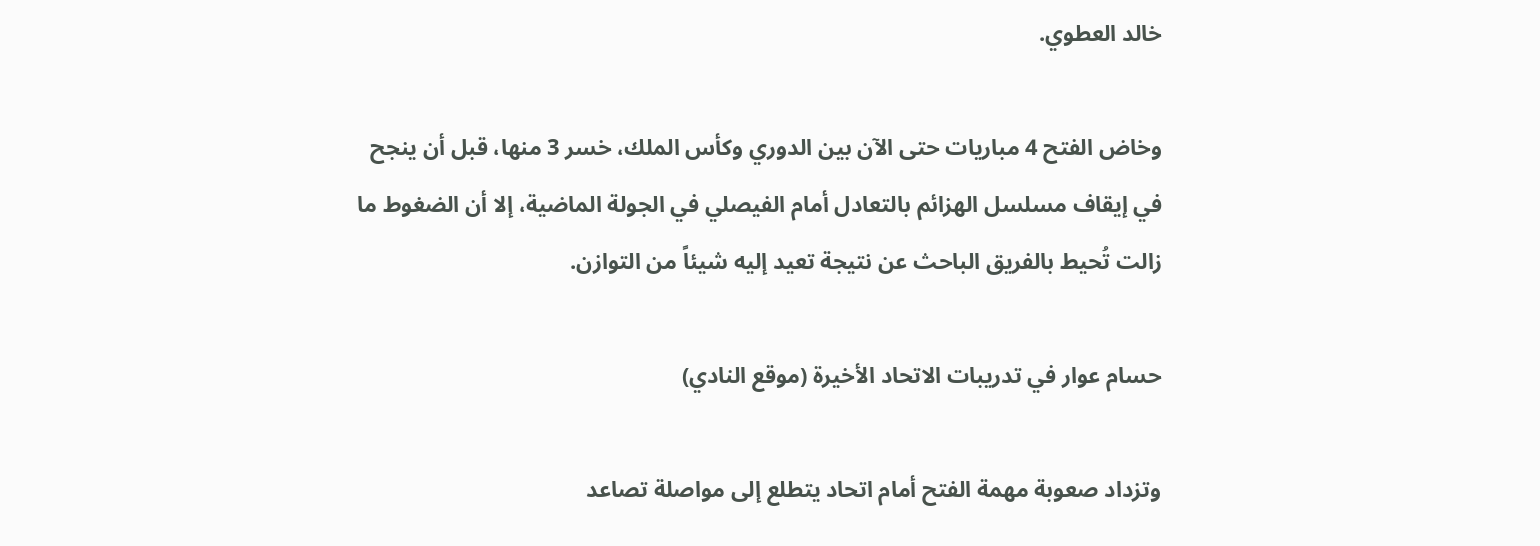خالد العطوي.

وخاض الفتح 4 مباريات حتى الآن بين الدوري وكأس الملك، خسر 3 منها، قبل أن ينجح في إيقاف مسلسل الهزائم بالتعادل أمام الفيصلي في الجولة الماضية، إلا أن الضغوط ما زالت تُحيط بالفريق الباحث عن نتيجة تعيد إليه شيئاً من التوازن.

حسام عوار في تدريبات الاتحاد الأخيرة (موقع النادي)

وتزداد صعوبة مهمة الفتح أمام اتحاد يتطلع إلى مواصلة تصاعد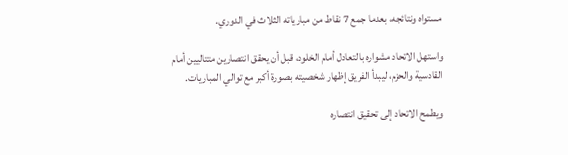مستواه ونتائجه، بعدما جمع 7 نقاط من مبارياته الثلاث في الدوري.

واستهل الاتحاد مشواره بالتعادل أمام الخلود، قبل أن يحقق انتصارين متتاليين أمام القادسية والحزم، ليبدأ الفريق إظهار شخصيته بصورة أكبر مع توالي المباريات.

ويطمح الاتحاد إلى تحقيق انتصاره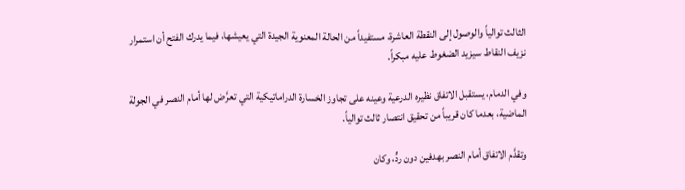الثالث توالياً والوصول إلى النقطة العاشرة، مستفيداً من الحالة المعنوية الجيدة التي يعيشها، فيما يدرك الفتح أن استمرار نزيف النقاط سيزيد الضغوط عليه مبكراً.

وفي الدمام، يستقبل الاتفاق نظيره الدرعية وعينه على تجاوز الخسارة الدراماتيكية التي تعرَّض لها أمام النصر في الجولة الماضية، بعدما كان قريباً من تحقيق انتصار ثالث توالياً.

وتقدَّم الاتفاق أمام النصر بهدفين دون ردٍّ، وكان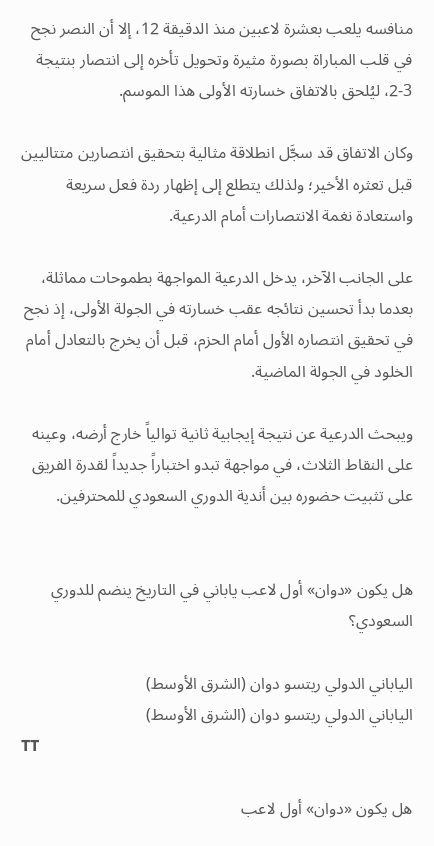منافسه يلعب بعشرة لاعبين منذ الدقيقة 12، إلا أن النصر نجح في قلب المباراة بصورة مثيرة وتحويل تأخره إلى انتصار بنتيجة 3-2، ليُلحق بالاتفاق خسارته الأولى هذا الموسم.

وكان الاتفاق قد سجَّل انطلاقة مثالية بتحقيق انتصارين متتاليين قبل تعثره الأخير؛ ولذلك يتطلع إلى إظهار ردة فعل سريعة واستعادة نغمة الانتصارات أمام الدرعية.

على الجانب الآخر، يدخل الدرعية المواجهة بطموحات مماثلة، بعدما بدأ تحسين نتائجه عقب خسارته في الجولة الأولى، إذ نجح في تحقيق انتصاره الأول أمام الحزم، قبل أن يخرج بالتعادل أمام الخلود في الجولة الماضية.

ويبحث الدرعية عن نتيجة إيجابية ثانية توالياً خارج أرضه، وعينه على النقاط الثلاث، في مواجهة تبدو اختباراً جديداً لقدرة الفريق على تثبيت حضوره بين أندية الدوري السعودي للمحترفين.


هل يكون «دوان» أول لاعب ياباني في التاريخ ينضم للدوري السعودي؟

الياباني الدولي ريتسو دوان (الشرق الأوسط)
الياباني الدولي ريتسو دوان (الشرق الأوسط)
TT

هل يكون «دوان» أول لاعب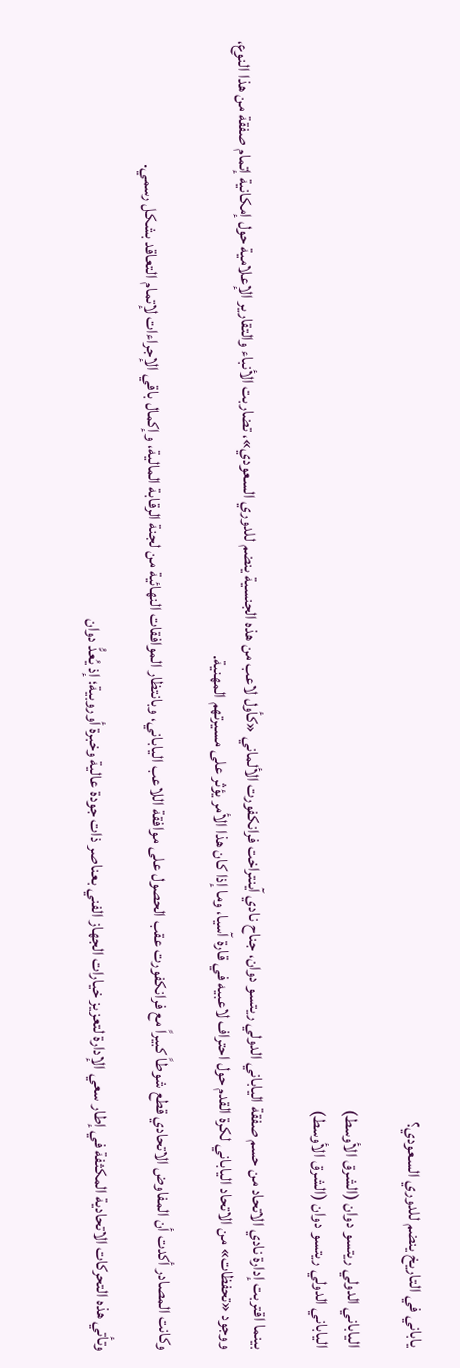ياباني في التاريخ ينضم للدوري السعودي؟

الياباني الدولي ريتسو دوان (الشرق الأوسط)
الياباني الدولي ريتسو دوان (الشرق الأوسط)

بينما اقتربت إدارة نادي الاتحاد من حسم صفقة الياباني الدولي ريتسو دوان، جناح نادي آينتراخت فرانكفورت الألماني «كأول لاعب من هذه الجنسية ينضم للدوري السعودي»، تضاربت الأنباء والتقارير الإعلامية حول إمكانية إتمام صفقة من هذا النوع، ووجود «تحفظات» من الاتحاد الياباني لكرة القدم حول احتراف لاعبيه في قارة آسيا، وما إذا كان هذا الأمر يؤثر على مسيرتهم المهنية.

وكانت المصادر أكدت أن المفاوض الاتحادي قطع شوطاً كبيراً مع فرانكفورت عقب الحصول على موافقة اللاعب الياباني، وبانتظار الموافقات النهائية من لجنة الرقابة المالية، وإكمال باقي الإجراءات لإتمام التعاقد بشكل رسمي.

وتأتي هذه التحركات الاتحادية المكثفة في إطار سعي الإدارة لتعزيز خيارات الجهاز الفني بعناصر ذات جودة عالية وخبرة أوروبية؛ إذ يُعدُّ دوان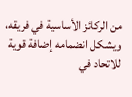من الركائز الأساسية في فريقه، ويشكل انضمامه إضافة قوية للاتحاد في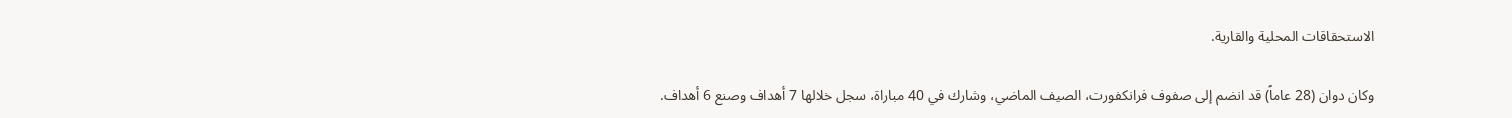الاستحقاقات المحلية والقارية.

وكان دوان (28 عاماً) قد انضم إلى صفوف فرانكفورت، الصيف الماضي، وشارك في 40 مباراة، سجل خلالها 7 أهداف وصنع 6 أهداف.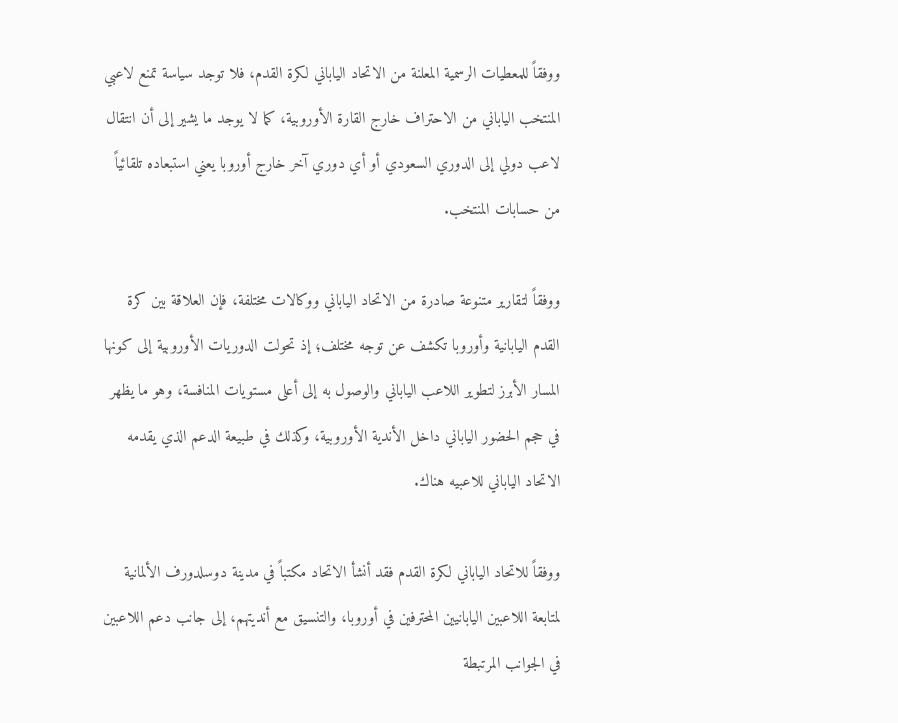ووفقاً للمعطيات الرسمية المعلنة من الاتحاد الياباني لكرة القدم، فلا توجد سياسة تمنع لاعبي المنتخب الياباني من الاحتراف خارج القارة الأوروبية، كما لا يوجد ما يشير إلى أن انتقال لاعب دولي إلى الدوري السعودي أو أي دوري آخر خارج أوروبا يعني استبعاده تلقائياً من حسابات المنتخب.

ووفقاً لتقارير متنوعة صادرة من الاتحاد الياباني ووكالات مختلفة، فإن العلاقة بين كرة القدم اليابانية وأوروبا تكشف عن توجه مختلف؛ إذ تحولت الدوريات الأوروبية إلى كونها المسار الأبرز لتطوير اللاعب الياباني والوصول به إلى أعلى مستويات المنافسة، وهو ما يظهر في حجم الحضور الياباني داخل الأندية الأوروبية، وكذلك في طبيعة الدعم الذي يقدمه الاتحاد الياباني للاعبيه هناك.

ووفقاً للاتحاد الياباني لكرة القدم فقد أنشأ الاتحاد مكتباً في مدينة دوسلدورف الألمانية لمتابعة اللاعبين اليابانيين المحترفين في أوروبا، والتنسيق مع أنديتهم، إلى جانب دعم اللاعبين في الجوانب المرتبطة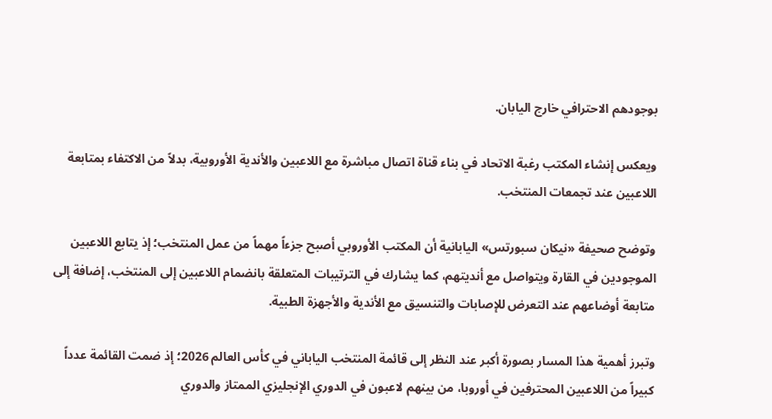بوجودهم الاحترافي خارج اليابان.

ويعكس إنشاء المكتب رغبة الاتحاد في بناء قناة اتصال مباشرة مع اللاعبين والأندية الأوروبية، بدلاً من الاكتفاء بمتابعة اللاعبين عند تجمعات المنتخب.

وتوضح صحيفة «نيكان سبورتس» اليابانية أن المكتب الأوروبي أصبح جزءاً مهماً من عمل المنتخب؛ إذ يتابع اللاعبين الموجودين في القارة ويتواصل مع أنديتهم، كما يشارك في الترتيبات المتعلقة بانضمام اللاعبين إلى المنتخب، إضافة إلى متابعة أوضاعهم عند التعرض للإصابات والتنسيق مع الأندية والأجهزة الطبية.

وتبرز أهمية هذا المسار بصورة أكبر عند النظر إلى قائمة المنتخب الياباني في كأس العالم 2026؛ إذ ضمت القائمة عدداً كبيراً من اللاعبين المحترفين في أوروبا، من بينهم لاعبون في الدوري الإنجليزي الممتاز والدوري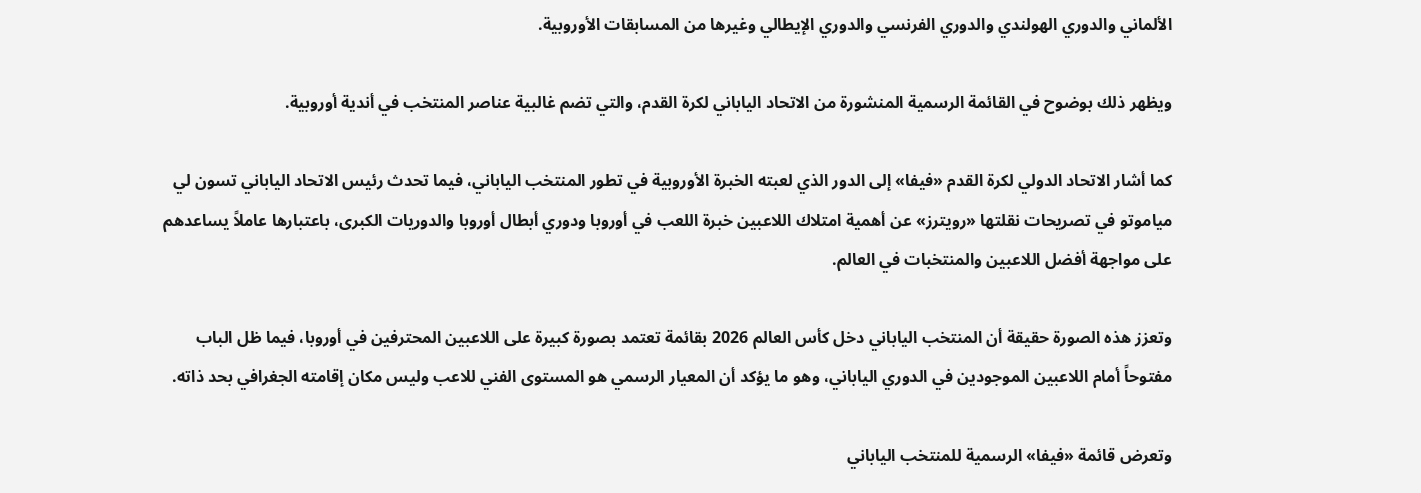الألماني والدوري الهولندي والدوري الفرنسي والدوري الإيطالي وغيرها من المسابقات الأوروبية.

ويظهر ذلك بوضوح في القائمة الرسمية المنشورة من الاتحاد الياباني لكرة القدم، والتي تضم غالبية عناصر المنتخب في أندية أوروبية.

كما أشار الاتحاد الدولي لكرة القدم «فيفا» إلى الدور الذي لعبته الخبرة الأوروبية في تطور المنتخب الياباني، فيما تحدث رئيس الاتحاد الياباني تسون لي مياموتو في تصريحات نقلتها «رويترز» عن أهمية امتلاك اللاعبين خبرة اللعب في أوروبا ودوري أبطال أوروبا والدوريات الكبرى، باعتبارها عاملاً يساعدهم على مواجهة أفضل اللاعبين والمنتخبات في العالم.

وتعزز هذه الصورة حقيقة أن المنتخب الياباني دخل كأس العالم 2026 بقائمة تعتمد بصورة كبيرة على اللاعبين المحترفين في أوروبا، فيما ظل الباب مفتوحاً أمام اللاعبين الموجودين في الدوري الياباني، وهو ما يؤكد أن المعيار الرسمي هو المستوى الفني للاعب وليس مكان إقامته الجغرافي بحد ذاته.

وتعرض قائمة «فيفا» الرسمية للمنتخب الياباني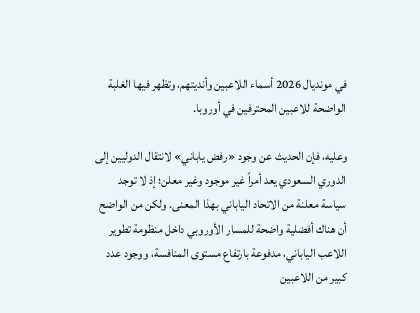في مونديال 2026 أسماء اللاعبين وأنديتهم، وتظهر فيها الغلبة الواضحة للاعبين المحترفين في أوروبا.

وعليه، فإن الحديث عن وجود «رفض ياباني» لانتقال الدوليين إلى الدوري السعودي يعد أمراً غير موجود وغير معلن؛ إذ لا توجد سياسة معلنة من الاتحاد الياباني بهذا المعنى. ولكن من الواضح أن هناك أفضلية واضحة للمسار الأوروبي داخل منظومة تطوير اللاعب الياباني، مدفوعة بارتفاع مستوى المنافسة، ووجود عدد كبير من اللاعبين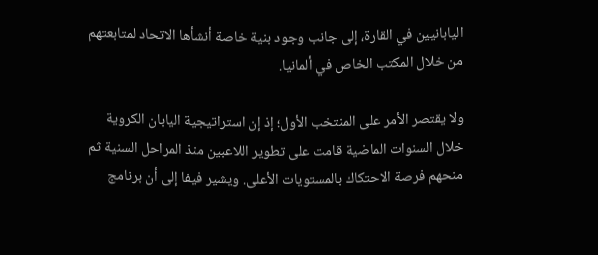اليابانيين في القارة، إلى جانب وجود بنية خاصة أنشأها الاتحاد لمتابعتهم من خلال المكتب الخاص في ألمانيا.

ولا يقتصر الأمر على المنتخب الأول؛ إذ إن استراتيجية اليابان الكروية خلال السنوات الماضية قامت على تطوير اللاعبين منذ المراحل السنية ثم منحهم فرصة الاحتكاك بالمستويات الأعلى. ويشير فيفا إلى أن برنامج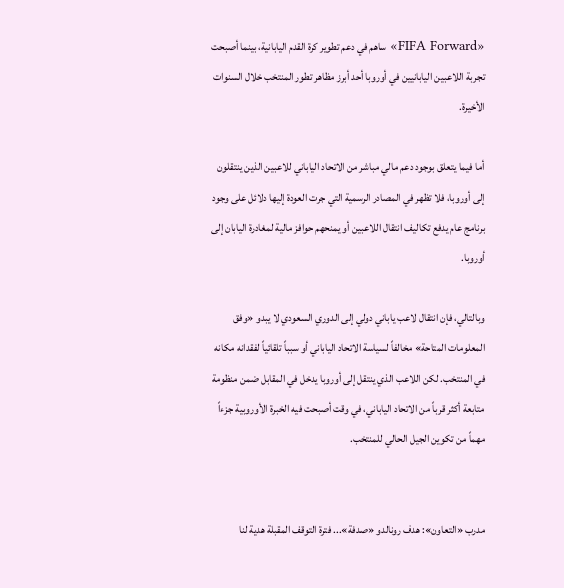«FIFA Forward» ساهم في دعم تطوير كرة القدم اليابانية، بينما أصبحت تجربة اللاعبين اليابانيين في أوروبا أحد أبرز مظاهر تطور المنتخب خلال السنوات الأخيرة.

أما فيما يتعلق بوجود دعم مالي مباشر من الاتحاد الياباني للاعبين الذين ينتقلون إلى أوروبا، فلا تظهر في المصادر الرسمية التي جرت العودة إليها دلائل على وجود برنامج عام يدفع تكاليف انتقال اللاعبين أو يمنحهم حوافز مالية لمغادرة اليابان إلى أوروبا.

وبالتالي، فإن انتقال لاعب ياباني دولي إلى الدوري السعودي لا يبدو «وفق المعلومات المتاحة» مخالفاً لسياسة الاتحاد الياباني أو سبباً تلقائياً لفقدانه مكانه في المنتخب. لكن اللاعب الذي ينتقل إلى أوروبا يدخل في المقابل ضمن منظومة متابعة أكثر قرباً من الاتحاد الياباني، في وقت أصبحت فيه الخبرة الأوروبية جزءاً مهماً من تكوين الجيل الحالي للمنتخب.


مدرب «التعاون»: هدف رونالدو «صدفة»... فترة التوقف المقبلة هدية لنا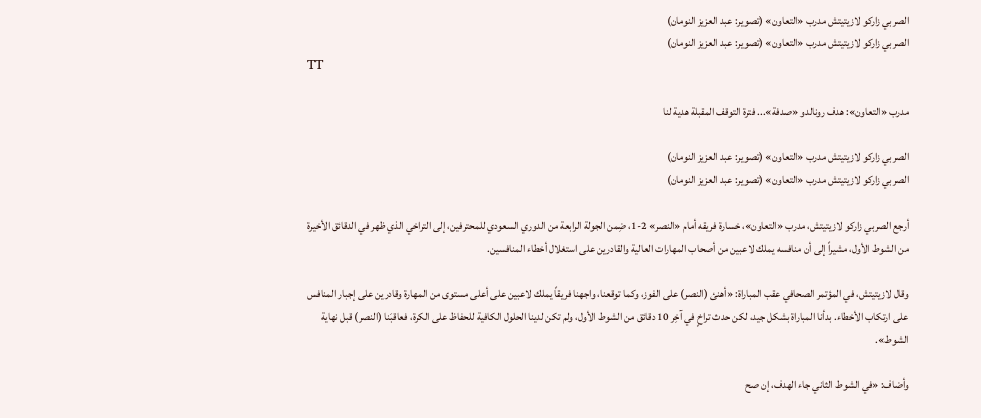الصربي زاركو لازيتيتش مدرب «التعاون» (تصوير: عبد العزيز النومان)
الصربي زاركو لازيتيتش مدرب «التعاون» (تصوير: عبد العزيز النومان)
TT

مدرب «التعاون»: هدف رونالدو «صدفة»... فترة التوقف المقبلة هدية لنا

الصربي زاركو لازيتيتش مدرب «التعاون» (تصوير: عبد العزيز النومان)
الصربي زاركو لازيتيتش مدرب «التعاون» (تصوير: عبد العزيز النومان)

أرجع الصربي زاركو لازيتيتش، مدرب «التعاون»، خسارة فريقه أمام «النصر» 2-1، ضِمن الجولة الرابعة من الدوري السعودي للمحترفين، إلى التراخي الذي ظهر في الدقائق الأخيرة من الشوط الأول، مشيراً إلى أن منافسه يملك لاعبين من أصحاب المهارات العالية والقادرين على استغلال أخطاء المنافسين.

وقال لازيتيتش، في المؤتمر الصحافي عقب المباراة: «أهنئ (النصر) على الفوز، وكما توقعنا، واجهنا فريقاً يملك لاعبين على أعلى مستوى من المهارة وقادرين على إجبار المنافس على ارتكاب الأخطاء. بدأنا المباراة بشكل جيد، لكن حدث تراخٍ في آخِر 10 دقائق من الشوط الأول، ولم تكن لدينا الحلول الكافية للحفاظ على الكرة، فعاقبَنا (النصر) قبل نهاية الشوط».

وأضاف: «في الشوط الثاني جاء الهدف، إن صح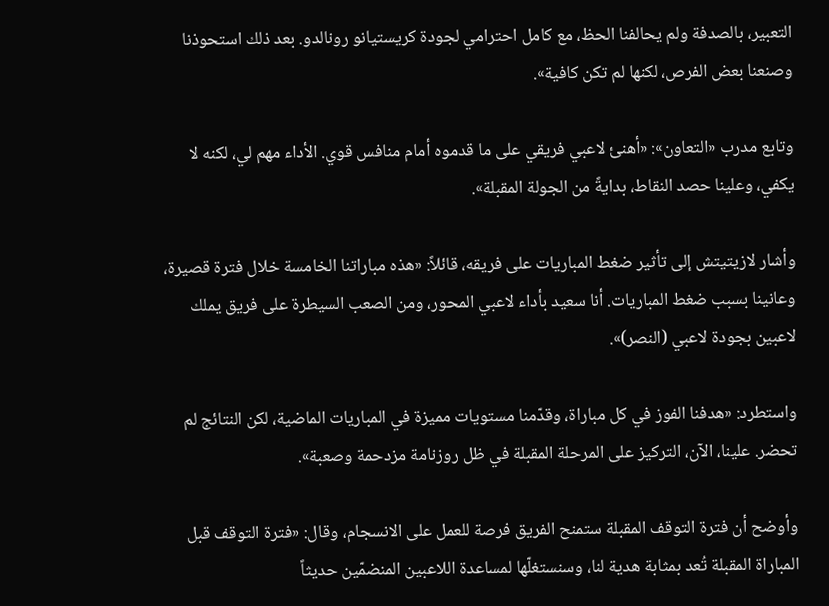التعبير، بالصدفة ولم يحالفنا الحظ، مع كامل احترامي لجودة كريستيانو رونالدو. بعد ذلك استحوذنا وصنعنا بعض الفرص، لكنها لم تكن كافية».

وتابع مدرب «التعاون»: «أهنئ لاعبي فريقي على ما قدموه أمام منافس قوي. الأداء مهم لي، لكنه لا يكفي، وعلينا حصد النقاط، بدايةً من الجولة المقبلة».

وأشار لازيتيتش إلى تأثير ضغط المباريات على فريقه، قائلاً: «هذه مباراتنا الخامسة خلال فترة قصيرة، وعانينا بسبب ضغط المباريات. أنا سعيد بأداء لاعبي المحور، ومن الصعب السيطرة على فريق يملك لاعبين بجودة لاعبي (النصر)».

واستطرد: «هدفنا الفوز في كل مباراة، وقدّمنا مستويات مميزة في المباريات الماضية، لكن النتائج لم تحضر. علينا، الآن، التركيز على المرحلة المقبلة في ظل روزنامة مزدحمة وصعبة».

وأوضح أن فترة التوقف المقبلة ستمنح الفريق فرصة للعمل على الانسجام، وقال: «فترة التوقف قبل المباراة المقبلة تُعد بمثابة هدية لنا، وسنستغلّها لمساعدة اللاعبين المنضمّين حديثاً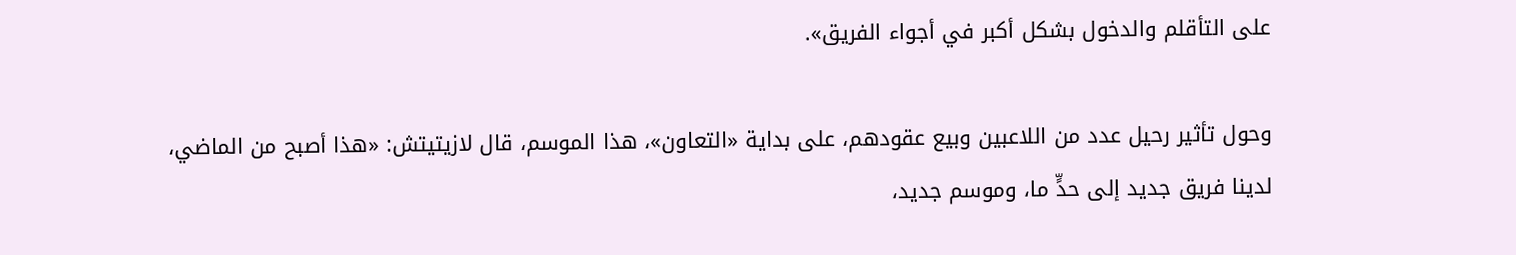على التأقلم والدخول بشكل أكبر في أجواء الفريق».

وحول تأثير رحيل عدد من اللاعبين وبيع عقودهم، على بداية «التعاون»، هذا الموسم، قال لازيتيتش: «هذا أصبح من الماضي، لدينا فريق جديد إلى حدٍّ ما، وموسم جديد،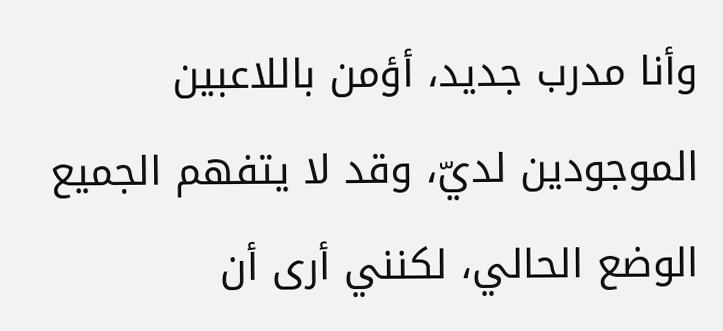وأنا مدرب جديد، أؤمن باللاعبين الموجودين لديّ، وقد لا يتفهم الجميع الوضع الحالي، لكنني أرى أن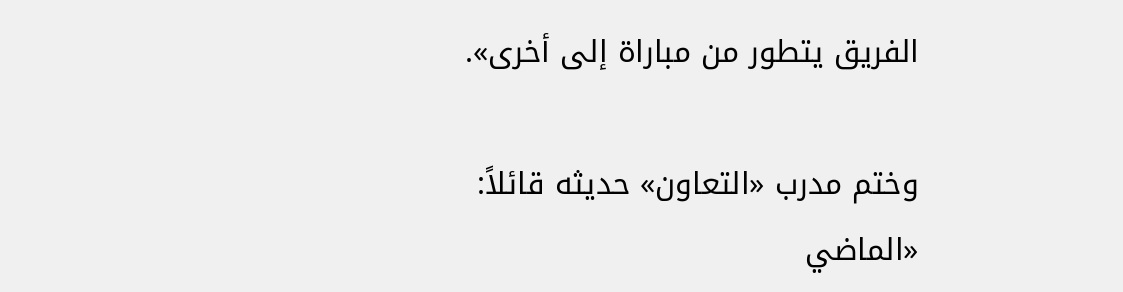الفريق يتطور من مباراة إلى أخرى».

وختم مدرب «التعاون» حديثه قائلاً: «الماضي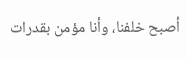أصبح خلفنا، وأنا مؤمن بقدرات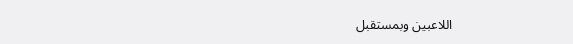اللاعبين وبمستقبل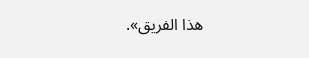هذا الفريق».